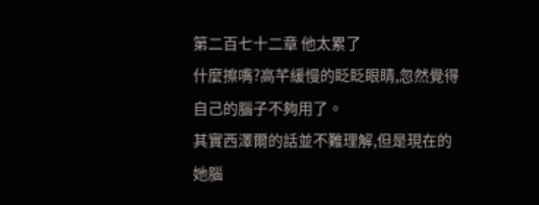第二百七十二章 他太累了
什麼擦嘴?高芊緩慢的眨眨眼睛,忽然覺得自己的腦子不夠用了。
其實西澤爾的話並不難理解,但是現在的她腦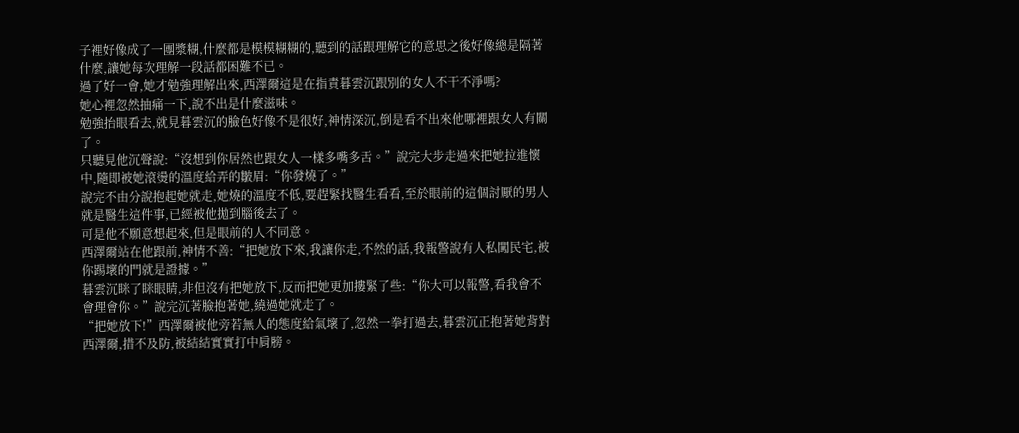子裡好像成了一團漿糊,什麼都是模模糊糊的,聽到的話跟理解它的意思之後好像總是隔著什麼,讓她每次理解一段話都困難不已。
過了好一會,她才勉強理解出來,西澤爾這是在指責暮雲沉跟別的女人不干不淨嗎?
她心裡忽然抽痛一下,說不出是什麼滋味。
勉強抬眼看去,就見暮雲沉的臉色好像不是很好,神情深沉,倒是看不出來他哪裡跟女人有關了。
只聽見他沉聲說:“沒想到你居然也跟女人一樣多嘴多舌。”說完大步走過來把她拉進懷中,隨即被她滾燙的溫度給弄的皺眉:“你發燒了。”
說完不由分說抱起她就走,她燒的溫度不低,要趕緊找醫生看看,至於眼前的這個討厭的男人就是醫生這件事,已經被他拋到腦後去了。
可是他不願意想起來,但是眼前的人不同意。
西澤爾站在他跟前,神情不善:“把她放下來,我讓你走,不然的話,我報警說有人私闖民宅,被你踢壞的門就是證據。”
暮雲沉眯了眯眼睛,非但沒有把她放下,反而把她更加摟緊了些:“你大可以報警,看我會不會理會你。”說完沉著臉抱著她,繞過她就走了。
“把她放下!”西澤爾被他旁若無人的態度給氣壞了,忽然一拳打過去,暮雲沉正抱著她背對西澤爾,措不及防,被結結實實打中肩膀。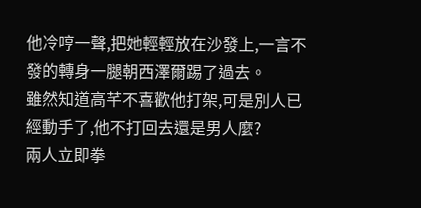他冷哼一聲,把她輕輕放在沙發上,一言不發的轉身一腿朝西澤爾踢了過去。
雖然知道高芊不喜歡他打架,可是別人已經動手了,他不打回去還是男人麼?
兩人立即拳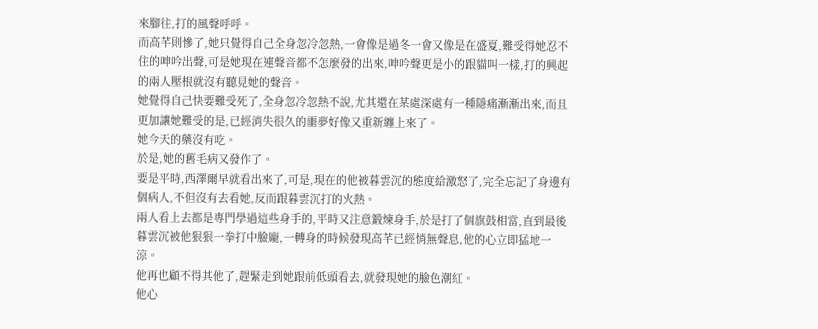來腳往,打的風聲呼呼。
而高芊則慘了,她只覺得自己全身忽冷忽熱,一會像是過冬一會又像是在盛夏,難受得她忍不住的呻吟出聲,可是她現在連聲音都不怎麼發的出來,呻吟聲更是小的跟貓叫一樣,打的興起的兩人壓根就沒有聽見她的聲音。
她覺得自己快要難受死了,全身忽冷忽熱不說,尤其還在某處深處有一種隱痛漸漸出來,而且更加讓她難受的是,已經消失很久的噩夢好像又重新纏上來了。
她今天的藥沒有吃。
於是,她的舊毛病又發作了。
要是平時,西澤爾早就看出來了,可是,現在的他被暮雲沉的態度給激怒了,完全忘記了身邊有個病人,不但沒有去看她,反而跟暮雲沉打的火熱。
兩人看上去都是專門學過這些身手的,平時又注意鍛煉身手,於是打了個旗鼓相當,直到最後暮雲沉被他狠狠一拳打中臉龐,一轉身的時候發現高芊已經悄無聲息,他的心立即猛地一涼。
他再也顧不得其他了,趕緊走到她跟前低頭看去,就發現她的臉色潮紅。
他心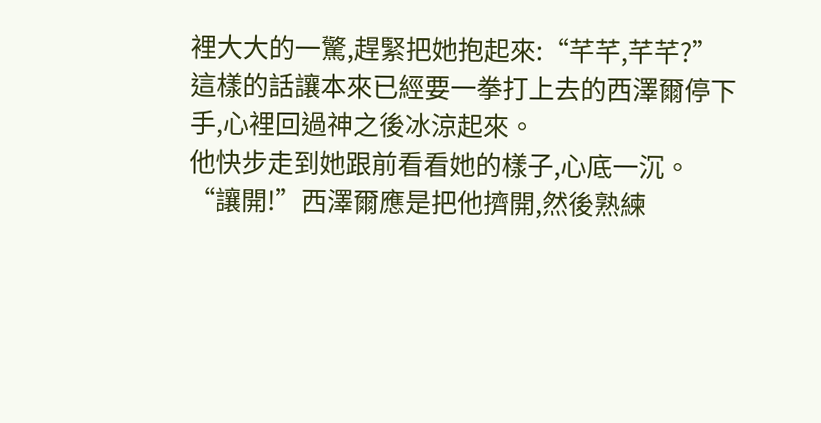裡大大的一驚,趕緊把她抱起來:“芊芊,芊芊?”
這樣的話讓本來已經要一拳打上去的西澤爾停下手,心裡回過神之後冰涼起來。
他快步走到她跟前看看她的樣子,心底一沉。
“讓開!”西澤爾應是把他擠開,然後熟練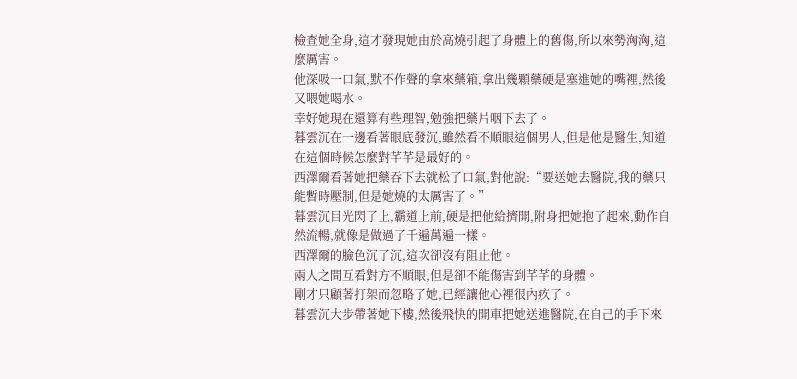檢查她全身,這才發現她由於高燒引起了身體上的舊傷,所以來勢洶洶,這麼厲害。
他深吸一口氣,默不作聲的拿來藥箱,拿出幾顆藥硬是塞進她的嘴裡,然後又喂她喝水。
幸好她現在還算有些理智,勉強把藥片咽下去了。
暮雲沉在一邊看著眼底發沉,雖然看不順眼這個男人,但是他是醫生,知道在這個時候怎麼對芊芊是最好的。
西澤爾看著她把藥吞下去就松了口氣,對他說:“要送她去醫院,我的藥只能暫時壓制,但是她燒的太厲害了。”
暮雲沉目光閃了上,霸道上前,硬是把他給擠開,附身把她抱了起來,動作自然流暢,就像是做過了千遍萬遍一樣。
西澤爾的臉色沉了沉,這次卻沒有阻止他。
兩人之間互看對方不順眼,但是卻不能傷害到芊芊的身體。
剛才只顧著打架而忽略了她,已經讓他心裡很內疚了。
暮雲沉大步帶著她下樓,然後飛快的開車把她送進醫院,在自己的手下來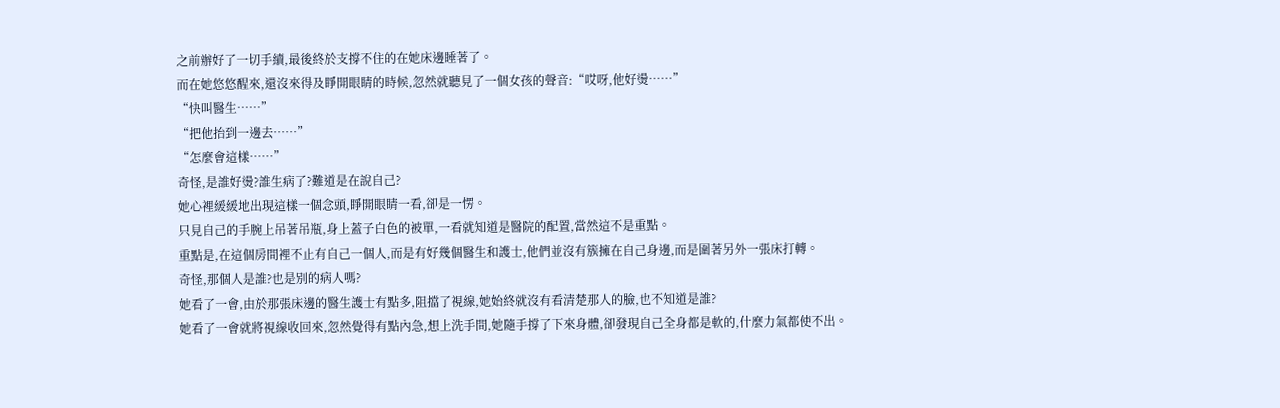之前辦好了一切手續,最後終於支撐不住的在她床邊睡著了。
而在她悠悠醒來,還沒來得及睜開眼睛的時候,忽然就聽見了一個女孩的聲音:“哎呀,他好燙……”
“快叫醫生……”
“把他抬到一邊去……”
“怎麼會這樣……”
奇怪,是誰好燙?誰生病了?難道是在說自己?
她心裡緩緩地出現這樣一個念頭,睜開眼睛一看,卻是一愣。
只見自己的手腕上吊著吊瓶,身上蓋子白色的被單,一看就知道是醫院的配置,當然這不是重點。
重點是,在這個房間裡不止有自己一個人,而是有好幾個醫生和護士,他們並沒有簇擁在自己身邊,而是圍著另外一張床打轉。
奇怪,那個人是誰?也是別的病人嗎?
她看了一會,由於那張床邊的醫生護士有點多,阻擋了視線,她始終就沒有看清楚那人的臉,也不知道是誰?
她看了一會就將視線收回來,忽然覺得有點內急,想上洗手間,她隨手撐了下來身體,卻發現自己全身都是軟的,什麼力氣都使不出。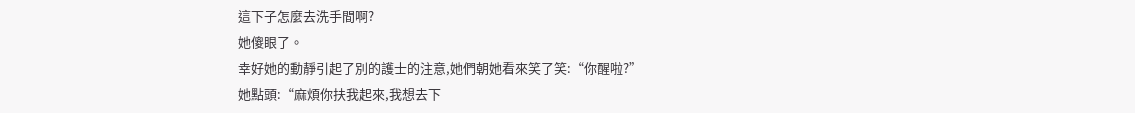這下子怎麼去洗手間啊?
她傻眼了。
幸好她的動靜引起了別的護士的注意,她們朝她看來笑了笑:“你醒啦?”
她點頭:“麻煩你扶我起來,我想去下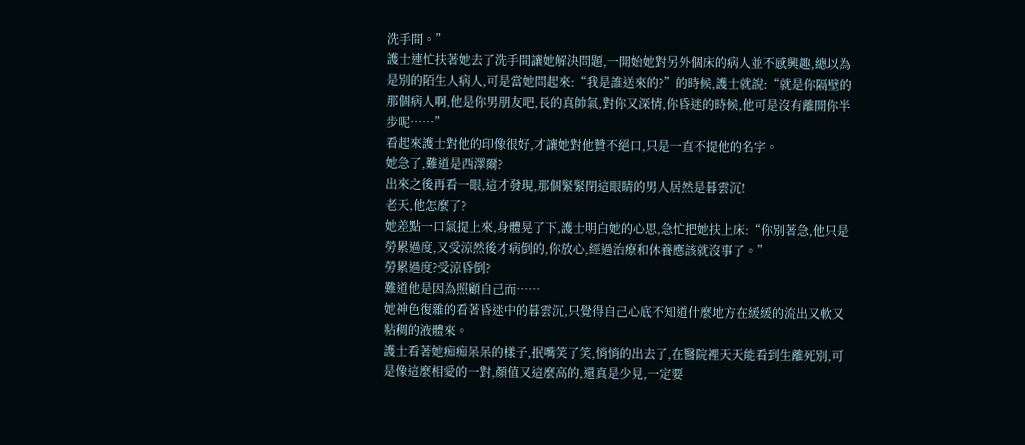洗手間。”
護士連忙扶著她去了洗手間讓她解決問題,一開始她對另外個床的病人並不感興趣,總以為是別的陌生人病人,可是當她問起來:“我是誰送來的?”的時候,護士就說:“就是你隔壁的那個病人啊,他是你男朋友吧,長的真帥氣,對你又深情,你昏迷的時候,他可是沒有離開你半步呢……”
看起來護士對他的印像很好,才讓她對他贊不絕口,只是一直不提他的名字。
她急了,難道是西澤爾?
出來之後再看一眼,這才發現,那個緊緊閉這眼睛的男人居然是暮雲沉!
老天,他怎麼了?
她差點一口氣提上來,身體晃了下,護士明白她的心思,急忙把她扶上床:“你別著急,他只是勞累過度,又受涼然後才病倒的,你放心,經過治療和休養應該就沒事了。”
勞累過度?受涼昏倒?
難道他是因為照顧自己而……
她神色復雜的看著昏迷中的暮雲沉,只覺得自己心底不知道什麼地方在緩緩的流出又軟又粘稠的液體來。
護士看著她痴痴呆呆的樣子,抿嘴笑了笑,悄悄的出去了,在醫院裡天天能看到生離死別,可是像這麼相愛的一對,顏值又這麼高的,還真是少見,一定要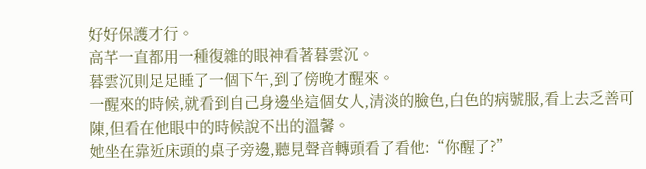好好保護才行。
高芊一直都用一種復雜的眼神看著暮雲沉。
暮雲沉則足足睡了一個下午,到了傍晚才醒來。
一醒來的時候,就看到自己身邊坐這個女人,清淡的臉色,白色的病號服,看上去乏善可陳,但看在他眼中的時候說不出的溫馨。
她坐在靠近床頭的桌子旁邊,聽見聲音轉頭看了看他:“你醒了?”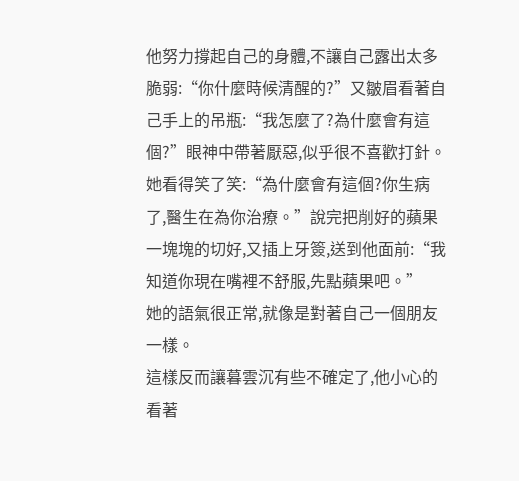他努力撐起自己的身體,不讓自己露出太多脆弱:“你什麼時候清醒的?”又皺眉看著自己手上的吊瓶:“我怎麼了?為什麼會有這個?”眼神中帶著厭惡,似乎很不喜歡打針。
她看得笑了笑:“為什麼會有這個?你生病了,醫生在為你治療。”說完把削好的蘋果一塊塊的切好,又插上牙簽,送到他面前:“我知道你現在嘴裡不舒服,先點蘋果吧。”
她的語氣很正常,就像是對著自己一個朋友一樣。
這樣反而讓暮雲沉有些不確定了,他小心的看著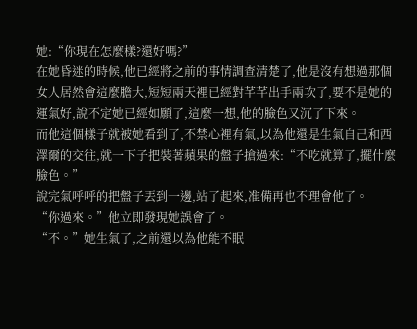她:“你現在怎麼樣?還好嗎?”
在她昏迷的時候,他已經將之前的事情調查清楚了,他是沒有想過那個女人居然會這麼膽大,短短兩天裡已經對芊芊出手兩次了,要不是她的運氣好,說不定她已經如願了,這麼一想,他的臉色又沉了下來。
而他這個樣子就被她看到了,不禁心裡有氣,以為他還是生氣自己和西澤爾的交往,就一下子把裝著蘋果的盤子搶過來:“不吃就算了,擺什麼臉色。”
說完氣呼呼的把盤子丟到一邊,站了起來,准備再也不理會他了。
“你過來。”他立即發現她誤會了。
“不。”她生氣了,之前還以為他能不眠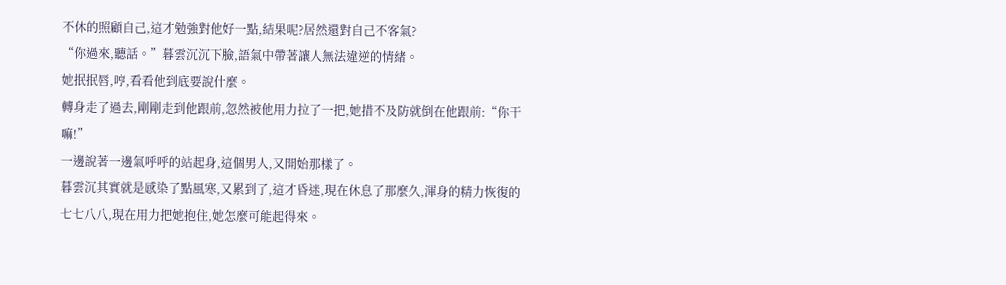不休的照顧自己,這才勉強對他好一點,結果呢?居然還對自己不客氣?
“你過來,聽話。”暮雲沉沉下臉,語氣中帶著讓人無法違逆的情緒。
她抿抿唇,哼,看看他到底要說什麼。
轉身走了過去,剛剛走到他跟前,忽然被他用力拉了一把,她措不及防就倒在他跟前:“你干嘛!”
一邊說著一邊氣呼呼的站起身,這個男人,又開始那樣了。
暮雲沉其實就是感染了點風寒,又累到了,這才昏迷,現在休息了那麼久,渾身的精力恢復的七七八八,現在用力把她抱住,她怎麼可能起得來。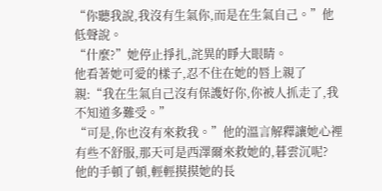“你聽我說,我沒有生氣你,而是在生氣自己。”他低聲說。
“什麼?”她停止掙扎,詫異的睜大眼睛。
他看著她可愛的樣子,忍不住在她的唇上親了親:“我在生氣自己沒有保護好你,你被人抓走了,我不知道多難受。”
“可是,你也沒有來救我。”他的溫言解釋讓她心裡有些不舒服,那天可是西澤爾來救她的,暮雲沉呢?
他的手頓了頓,輕輕摸摸她的長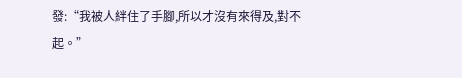發:“我被人絆住了手腳,所以才沒有來得及,對不起。”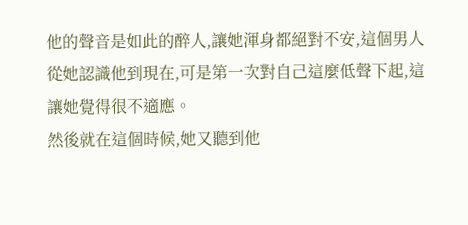他的聲音是如此的醉人,讓她渾身都絕對不安,這個男人從她認識他到現在,可是第一次對自己這麼低聲下起,這讓她覺得很不適應。
然後就在這個時候,她又聽到他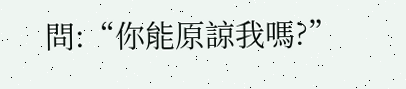問:“你能原諒我嗎?”